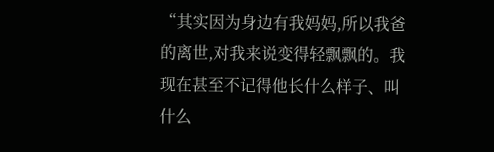“其实因为身边有我妈妈,所以我爸的离世,对我来说变得轻飘飘的。我现在甚至不记得他长什么样子、叫什么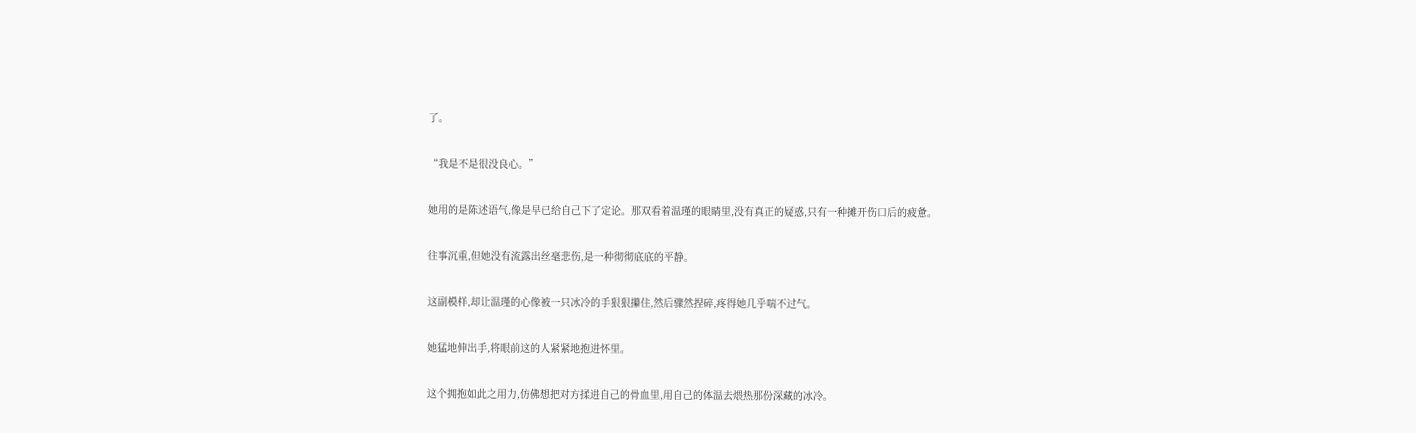了。

“我是不是很没良心。”

她用的是陈述语气,像是早已给自己下了定论。那双看着温瑾的眼睛里,没有真正的疑惑,只有一种摊开伤口后的疲惫。

往事沉重,但她没有流露出丝毫悲伤,是一种彻彻底底的平静。

这副模样,却让温瑾的心像被一只冰冷的手狠狠攥住,然后骤然捏碎,疼得她几乎喘不过气。

她猛地伸出手,将眼前这的人紧紧地抱进怀里。

这个拥抱如此之用力,仿佛想把对方揉进自己的骨血里,用自己的体温去煨热那份深藏的冰冷。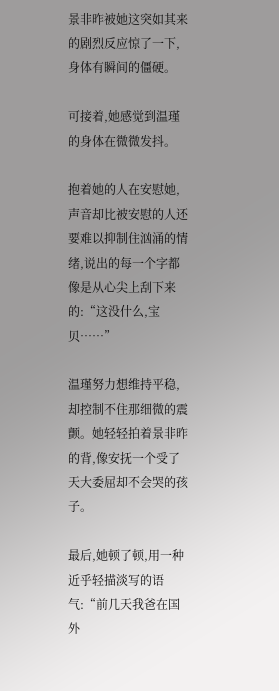景非昨被她这突如其来的剧烈反应惊了一下,身体有瞬间的僵硬。

可接着,她感觉到温瑾的身体在微微发抖。

抱着她的人在安慰她,声音却比被安慰的人还要难以抑制住汹涌的情绪,说出的每一个字都像是从心尖上刮下来的:“这没什么,宝贝……”

温瑾努力想维持平稳,却控制不住那细微的震颤。她轻轻拍着景非昨的背,像安抚一个受了天大委屈却不会哭的孩子。

最后,她顿了顿,用一种近乎轻描淡写的语气:“前几天我爸在国外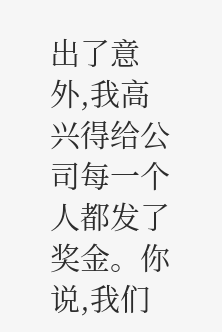出了意外,我高兴得给公司每一个人都发了奖金。你说,我们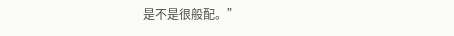是不是很般配。”